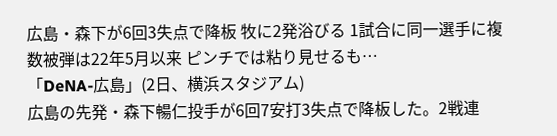広島・森下が6回3失点で降板 牧に2発浴びる 1試合に同一選手に複数被弾は22年5月以来 ピンチでは粘り見せるも…
「DeNA-広島」(2日、横浜スタジアム)
広島の先発・森下暢仁投手が6回7安打3失点で降板した。2戦連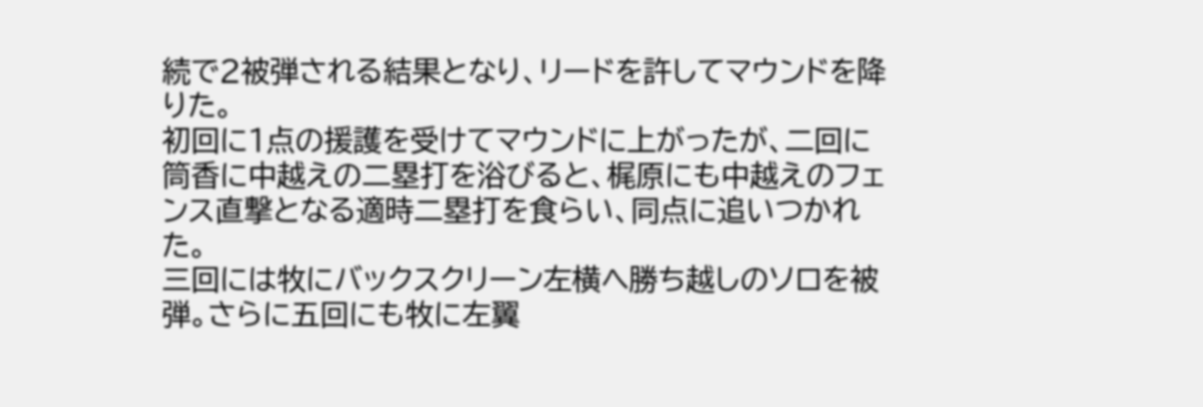続で2被弾される結果となり、リードを許してマウンドを降りた。
初回に1点の援護を受けてマウンドに上がったが、二回に筒香に中越えの二塁打を浴びると、梶原にも中越えのフェンス直撃となる適時二塁打を食らい、同点に追いつかれた。
三回には牧にバックスクリーン左横へ勝ち越しのソロを被弾。さらに五回にも牧に左翼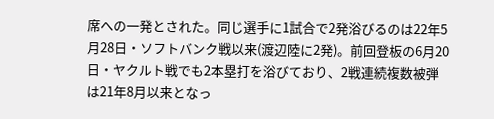席への一発とされた。同じ選手に1試合で2発浴びるのは22年5月28日・ソフトバンク戦以来(渡辺陸に2発)。前回登板の6月20日・ヤクルト戦でも2本塁打を浴びており、2戦連続複数被弾は21年8月以来となっ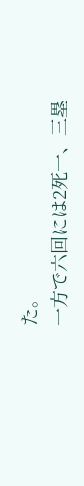た。
一方で六回には2死一、三塁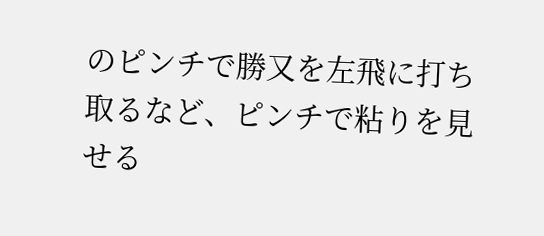のピンチで勝又を左飛に打ち取るなど、ピンチで粘りを見せる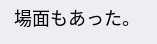場面もあった。